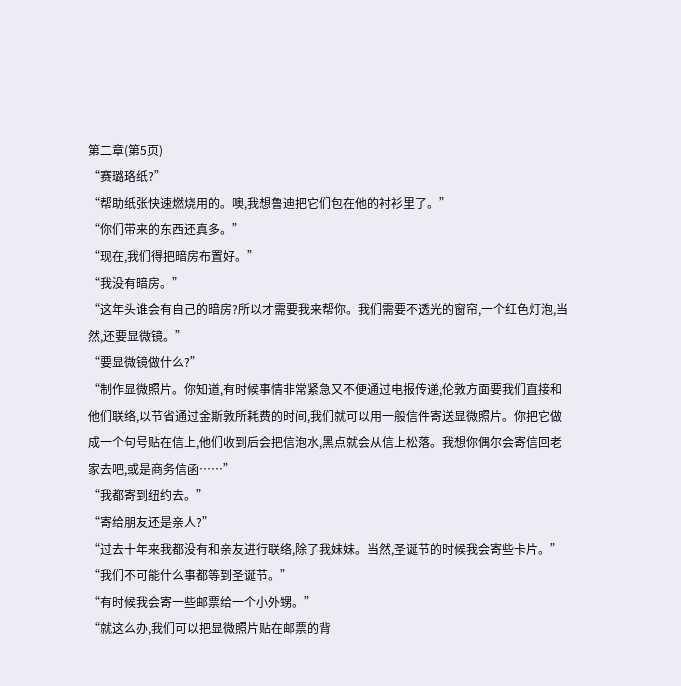第二章(第5页)
“赛璐珞纸?”
“帮助纸张快速燃烧用的。噢,我想鲁迪把它们包在他的衬衫里了。”
“你们带来的东西还真多。”
“现在,我们得把暗房布置好。”
“我没有暗房。”
“这年头谁会有自己的暗房?所以才需要我来帮你。我们需要不透光的窗帘,一个红色灯泡,当然,还要显微镜。”
“要显微镜做什么?”
“制作显微照片。你知道,有时候事情非常紧急又不便通过电报传递,伦敦方面要我们直接和他们联络,以节省通过金斯敦所耗费的时间,我们就可以用一般信件寄送显微照片。你把它做成一个句号贴在信上,他们收到后会把信泡水,黑点就会从信上松落。我想你偶尔会寄信回老家去吧,或是商务信函……”
“我都寄到纽约去。”
“寄给朋友还是亲人?”
“过去十年来我都没有和亲友进行联络,除了我妹妹。当然,圣诞节的时候我会寄些卡片。”
“我们不可能什么事都等到圣诞节。”
“有时候我会寄一些邮票给一个小外甥。”
“就这么办,我们可以把显微照片贴在邮票的背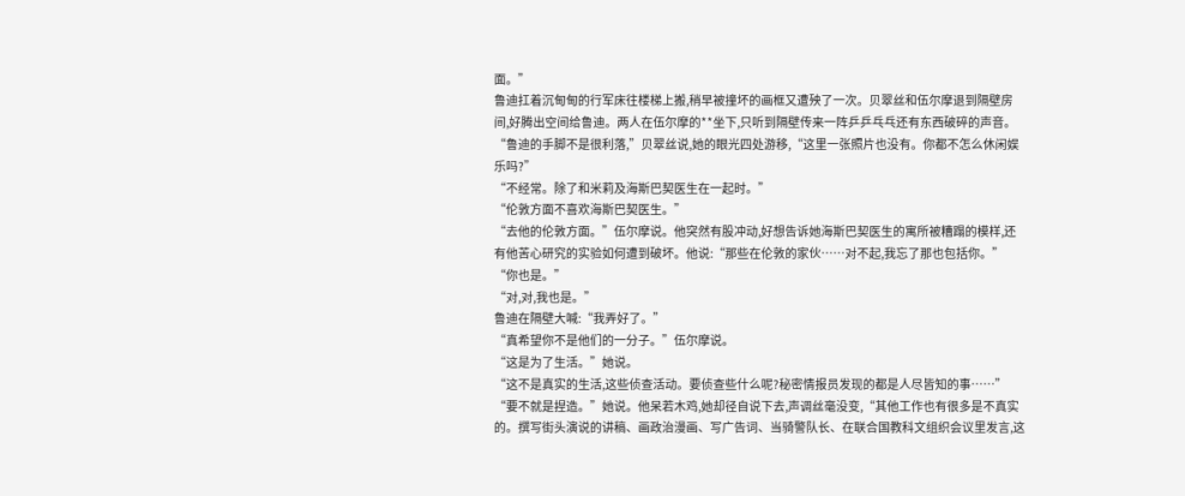面。”
鲁迪扛着沉甸甸的行军床往楼梯上搬,稍早被撞坏的画框又遭殃了一次。贝翠丝和伍尔摩退到隔壁房间,好腾出空间给鲁迪。两人在伍尔摩的**坐下,只听到隔壁传来一阵乒乒乓乓还有东西破碎的声音。
“鲁迪的手脚不是很利落,”贝翠丝说,她的眼光四处游移,“这里一张照片也没有。你都不怎么休闲娱乐吗?”
“不经常。除了和米莉及海斯巴契医生在一起时。”
“伦敦方面不喜欢海斯巴契医生。”
“去他的伦敦方面。”伍尔摩说。他突然有股冲动,好想告诉她海斯巴契医生的寓所被糟蹋的模样,还有他苦心研究的实验如何遭到破坏。他说:“那些在伦敦的家伙……对不起,我忘了那也包括你。”
“你也是。”
“对,对,我也是。”
鲁迪在隔壁大喊:“我弄好了。”
“真希望你不是他们的一分子。”伍尔摩说。
“这是为了生活。”她说。
“这不是真实的生活,这些侦查活动。要侦查些什么呢?秘密情报员发现的都是人尽皆知的事……”
“要不就是捏造。”她说。他呆若木鸡,她却径自说下去,声调丝毫没变,“其他工作也有很多是不真实的。撰写街头演说的讲稿、画政治漫画、写广告词、当骑警队长、在联合国教科文组织会议里发言,这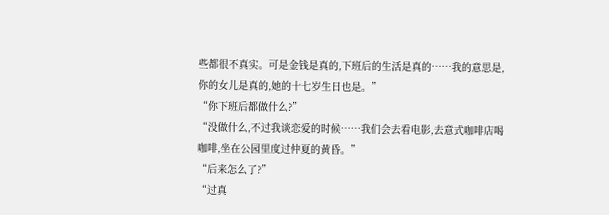些都很不真实。可是金钱是真的,下班后的生活是真的……我的意思是,你的女儿是真的,她的十七岁生日也是。”
“你下班后都做什么?”
“没做什么,不过我谈恋爱的时候……我们会去看电影,去意式咖啡店喝咖啡,坐在公园里度过仲夏的黄昏。”
“后来怎么了?”
“过真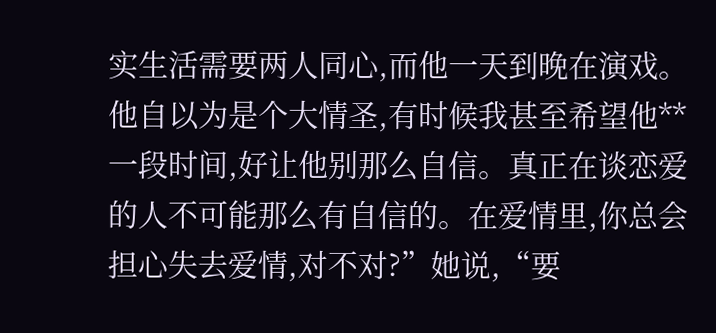实生活需要两人同心,而他一天到晚在演戏。他自以为是个大情圣,有时候我甚至希望他**一段时间,好让他别那么自信。真正在谈恋爱的人不可能那么有自信的。在爱情里,你总会担心失去爱情,对不对?”她说,“要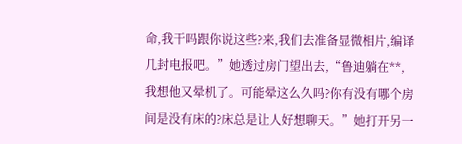命,我干吗跟你说这些?来,我们去准备显微相片,编译几封电报吧。”她透过房门望出去,“鲁迪躺在**,我想他又晕机了。可能晕这么久吗?你有没有哪个房间是没有床的?床总是让人好想聊天。”她打开另一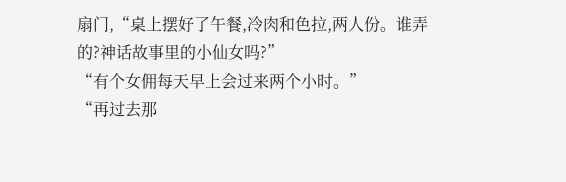扇门,“桌上摆好了午餐,冷肉和色拉,两人份。谁弄的?神话故事里的小仙女吗?”
“有个女佣每天早上会过来两个小时。”
“再过去那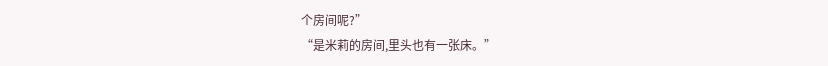个房间呢?”
“是米莉的房间,里头也有一张床。”